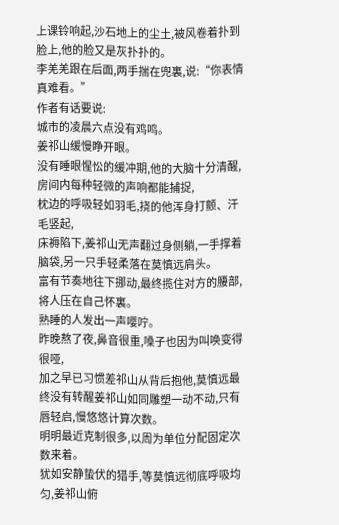上课铃响起,沙石地上的尘土,被风卷着扑到脸上,他的脸又是灰扑扑的。
李羌羌跟在后面,两手揣在兜裏,说:“你表情真难看。”
作者有话要说:
城市的凌晨六点没有鸡鸣。
姜祁山缓慢睁开眼。
没有睡眼惺忪的缓冲期,他的大脑十分清醒,房间内每种轻微的声响都能捕捉,
枕边的呼吸轻如羽毛,挠的他浑身打颤、汗毛竖起,
床褥陷下,姜祁山无声翻过身侧躺,一手撑着脑袋,另一只手轻柔落在莫慎远肩头。
富有节奏地往下挪动,最终揽住对方的腰部,将人压在自己怀裏。
熟睡的人发出一声嘤咛。
昨晚熬了夜,鼻音很重,嗓子也因为叫唤变得很哑,
加之早已习惯差祁山从背后抱他,莫慎远最终没有转醒姜祁山如同雕塑一动不动,只有唇轻启,慢悠悠计算次数。
明明最近克制很多,以周为单位分配固定次数来着。
犹如安静蛰伏的猎手,等莫慎远彻底呼吸均匀,姜祁山俯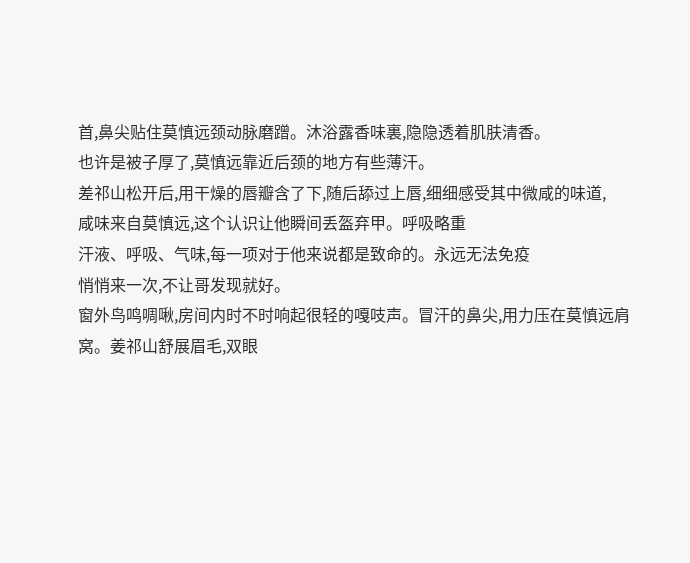首,鼻尖贴住莫慎远颈动脉磨蹭。沐浴露香味裏,隐隐透着肌肤清香。
也许是被子厚了,莫慎远靠近后颈的地方有些薄汗。
差祁山松开后,用干燥的唇瓣含了下,随后舔过上唇,细细感受其中微咸的味道,
咸味来自莫慎远,这个认识让他瞬间丢盔弃甲。呼吸略重
汗液、呼吸、气味,每一项对于他来说都是致命的。永远无法免疫
悄悄来一次,不让哥发现就好。
窗外鸟鸣啁啾,房间内时不时响起很轻的嘎吱声。冒汗的鼻尖,用力压在莫慎远肩窝。姜祁山舒展眉毛,双眼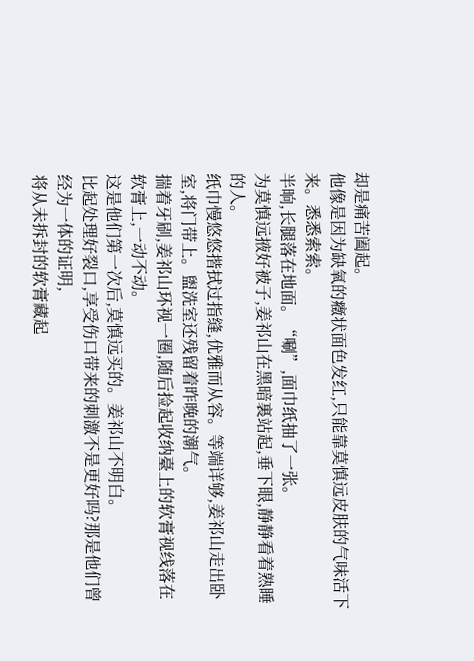却是痛苦阖起。
他像是因为缺氧的癥状面色发红,只能靠莫慎远皮肤的气味活下来。悉悉索索。
半晌,长腿落在地面。“唰”,面巾纸抽了一张。
为莫慎远掖好被子,姜祁山在黑暗裏站起,垂下眼,静静看着熟睡的人。
纸巾慢悠悠揩拭过指缝,优雅而从容。等端详够,姜祁山走出卧室,将门带上。盥洗室还残留着昨晚的潮气。
揣着牙刷,姜祁山环视一圈,随后捡起收纳臺上的软膏视线落在软膏上,一动不动。
这是他们第一次后,莫慎远买的。姜祁山不明白。
比起处理好裂口,享受伤口带来的刺激不是更好吗?那是他们曾经为一体的证明,
将从未拆封的软膏藏起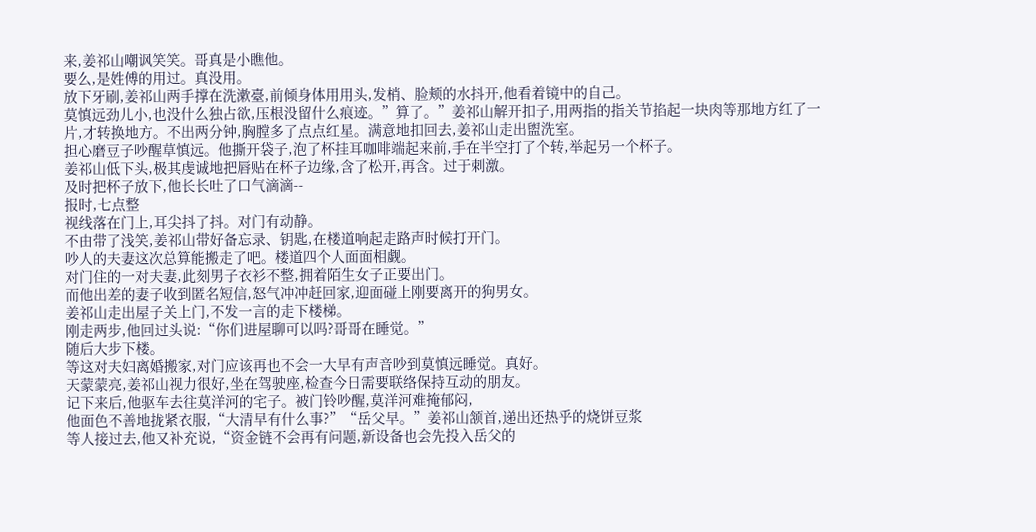来,姜祁山嘲讽笑笑。哥真是小瞧他。
要么,是姓傅的用过。真没用。
放下牙刷,姜祁山两手撑在洗漱臺,前倾身体用用头,发梢、脸颊的水抖开,他看着镜中的自己。
莫慎远劲儿小,也没什么独占欲,压根没留什么痕迹。”算了。”姜祁山解开扣子,用两指的指关节掐起一块肉等那地方红了一片,才转换地方。不出两分钟,胸膛多了点点红星。满意地扣回去,姜祁山走出盥洗室。
担心磨豆子吵醒草慎远。他撕开袋子,泡了杯挂耳咖啡端起来前,手在半空打了个转,举起另一个杯子。
姜祁山低下头,极其虔诚地把唇贴在杯子边缘,含了松开,再含。过于刺激。
及时把杯子放下,他长长吐了口气滴滴--
报时,七点整
视线落在门上,耳尖抖了抖。对门有动静。
不由带了浅笑,姜祁山带好备忘录、钥匙,在楼道响起走路声时候打开门。
吵人的夫妻这次总算能搬走了吧。楼道四个人面面相觑。
对门住的一对夫妻,此刻男子衣衫不整,拥着陌生女子正要出门。
而他出差的妻子收到匿名短信,怒气冲冲赶回家,迎面碰上刚要离开的狗男女。
姜祁山走出屋子关上门,不发一言的走下楼梯。
刚走两步,他回过头说:“你们进屋聊可以吗?哥哥在睡觉。”
随后大步下楼。
等这对夫妇离婚搬家,对门应该再也不会一大早有声音吵到莫慎远睡觉。真好。
天蒙蒙亮,姜祁山视力很好,坐在驾驶座,检查今日需要联络保持互动的朋友。
记下来后,他驱车去往莫洋河的宅子。被门铃吵醒,莫洋河难掩郁闷,
他面色不善地拢紧衣服,“大清早有什么事?”“岳父早。”姜祁山颔首,递出还热乎的烧饼豆浆
等人接过去,他又补充说,“资金链不会再有问题,新设备也会先投入岳父的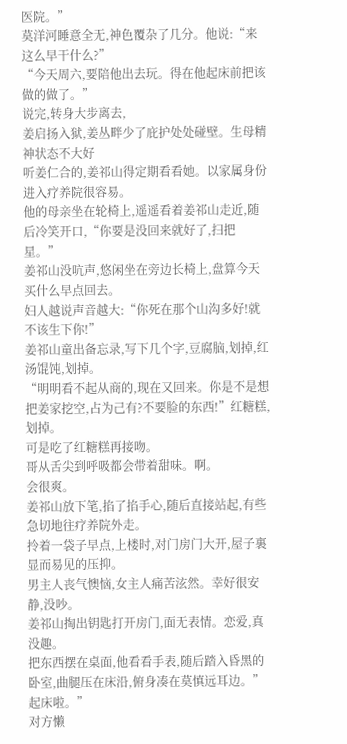医院。”
莫洋河睡意全无,神色覆杂了几分。他说:“来这么早干什么?”
“今天周六,要陪他出去玩。得在他起床前把该做的做了。”
说完,转身大步离去,
姜启扬入狱,姜丛畔少了庇护处处碰壁。生母精神状态不大好
听姜仁合的,姜祁山得定期看看她。以家属身份进入疗养院很容易。
他的母亲坐在轮椅上,遥遥看着姜祁山走近,随后冷笑开口,“你要是没回来就好了,扫把星。”
姜祁山没吭声,悠闲坐在旁边长椅上,盘算今天买什么早点回去。
妇人越说声音越大:“你死在那个山沟多好!就不该生下你!”
姜祁山童出备忘录,写下几个字,豆腐脑,划掉,红汤馄饨,划掉。
“明明看不起从商的,现在又回来。你是不是想把姜家挖空,占为己有?不要脸的东西!”红糖糕,划掉。
可是吃了红糖糕再接吻。
哥从舌尖到呼吸都会带着甜味。啊。
会很爽。
姜祁山放下笔,掐了掐手心,随后直接站起,有些急切地往疗养院外走。
拎着一袋子早点,上楼时,对门房门大开,屋子裏显而易见的压抑。
男主人丧气懊恼,女主人痛苦泫然。幸好很安静,没吵。
姜祁山掏出钥匙打开房门,面无表情。恋爱,真没趣。
把东西摆在桌面,他看看手表,随后踏入昏黑的卧室,曲腿压在床沿,俯身凑在莫慎远耳边。”起床啦。”
对方懒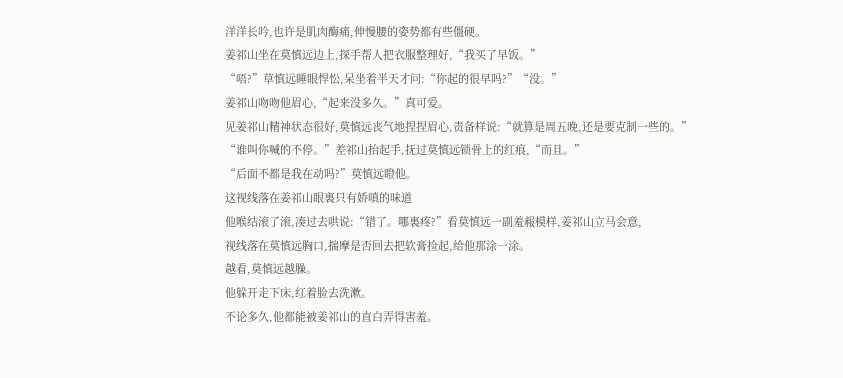洋洋长吟,也许是肌肉酶痛,伸慢腰的姿势都有些僵硬。
姜祁山坐在莫慎远边上,探手帮人把衣服整理好,“我买了早饭。”
“唔?”草慎远睡眼悍忪,呆坐着半天才问:“你起的很早吗?”“没。”
姜祁山吻吻他眉心,“起来没多久。”真可爱。
见姜祁山精神状态很好,莫慎远丧气地捏捏眉心,责备样说:“就算是周五晚,还是要克制一些的。”
“谁叫你喊的不停。”差祁山抬起手,抚过莫慎远锁骨上的红痕,“而且。”
“后面不都是我在动吗?”莫慎远瞪他。
这视线落在姜祁山眼裏只有娇嗔的味道
他喉结滚了滚,凑过去哄说:“错了。哪裏疼?”看莫慎远一副羞赧模样,姜祁山立马会意,
视线落在莫慎远胸口,揣摩是否回去把软膏捡起,给他那涂一涂。
越看,莫慎远越臊。
他躲开走下床,红着脸去洗漱。
不论多久,他都能被姜祁山的直白弄得害羞。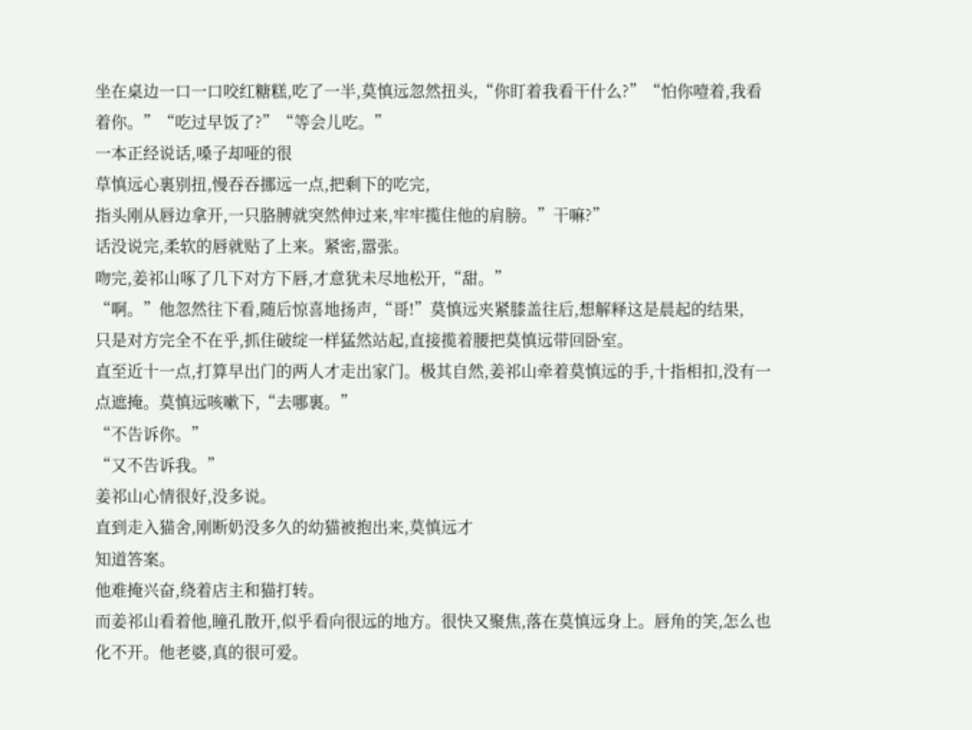坐在桌边一口一口咬红糖糕,吃了一半,莫慎远忽然扭头,“你盯着我看干什么?”“怕你噎着,我看着你。”“吃过早饭了?”“等会儿吃。”
一本正经说话,嗓子却哑的很
草慎远心裏别扭,慢吞吞挪远一点,把剩下的吃完,
指头刚从唇边拿开,一只胳膊就突然伸过来,牢牢揽住他的肩膀。”干嘛?”
话没说完,柔软的唇就贴了上来。紧密,嚣张。
吻完,姜祁山啄了几下对方下唇,才意犹未尽地松开,“甜。”
“啊。”他忽然往下看,随后惊喜地扬声,“哥!”莫慎远夹紧膝盖往后,想解释这是晨起的结果,
只是对方完全不在乎,抓住破绽一样猛然站起,直接揽着腰把莫慎远带回卧室。
直至近十一点,打算早出门的两人才走出家门。极其自然,姜祁山牵着莫慎远的手,十指相扣,没有一点遮掩。莫慎远咳嗽下,“去哪裏。”
“不告诉你。”
“又不告诉我。”
姜祁山心情很好,没多说。
直到走入猫舍,刚断奶没多久的幼猫被抱出来,莫慎远才
知道答案。
他难掩兴奋,绕着店主和猫打转。
而姜祁山看着他,瞳孔散开,似乎看向很远的地方。很快又聚焦,落在莫慎远身上。唇角的笑,怎么也化不开。他老婆,真的很可爱。